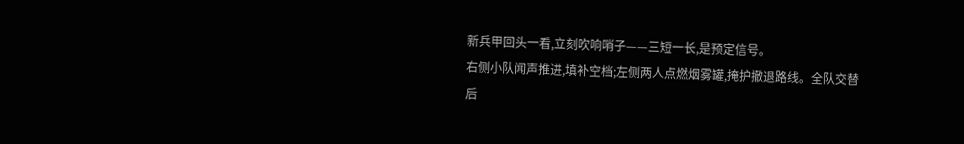新兵甲回头一看,立刻吹响哨子——三短一长,是预定信号。
右侧小队闻声推进,填补空档;左侧两人点燃烟雾罐,掩护撤退路线。全队交替后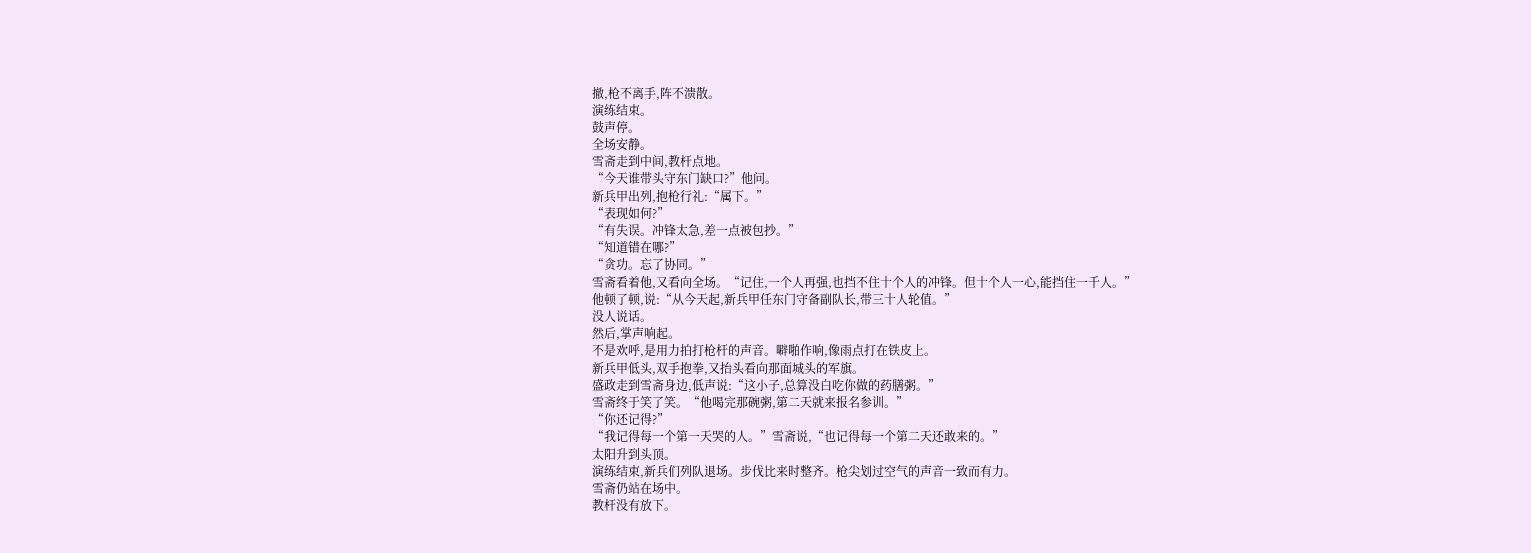撤,枪不离手,阵不溃散。
演练结束。
鼓声停。
全场安静。
雪斋走到中间,教杆点地。
“今天谁带头守东门缺口?”他问。
新兵甲出列,抱枪行礼:“属下。”
“表现如何?”
“有失误。冲锋太急,差一点被包抄。”
“知道错在哪?”
“贪功。忘了协同。”
雪斋看着他,又看向全场。“记住,一个人再强,也挡不住十个人的冲锋。但十个人一心,能挡住一千人。”
他顿了顿,说:“从今天起,新兵甲任东门守备副队长,带三十人轮值。”
没人说话。
然后,掌声响起。
不是欢呼,是用力拍打枪杆的声音。噼啪作响,像雨点打在铁皮上。
新兵甲低头,双手抱拳,又抬头看向那面城头的军旗。
盛政走到雪斋身边,低声说:“这小子,总算没白吃你做的药膳粥。”
雪斋终于笑了笑。“他喝完那碗粥,第二天就来报名参训。”
“你还记得?”
“我记得每一个第一天哭的人。”雪斋说,“也记得每一个第二天还敢来的。”
太阳升到头顶。
演练结束,新兵们列队退场。步伐比来时整齐。枪尖划过空气的声音一致而有力。
雪斋仍站在场中。
教杆没有放下。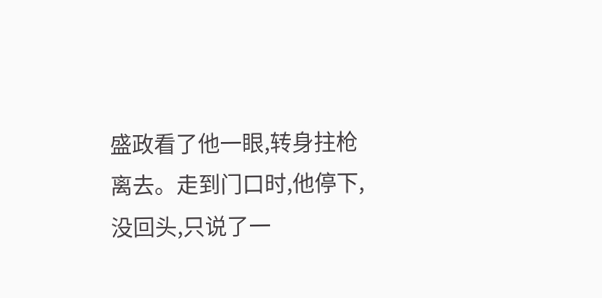盛政看了他一眼,转身拄枪离去。走到门口时,他停下,没回头,只说了一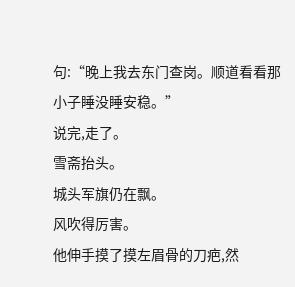句:“晚上我去东门查岗。顺道看看那小子睡没睡安稳。”
说完,走了。
雪斋抬头。
城头军旗仍在飘。
风吹得厉害。
他伸手摸了摸左眉骨的刀疤,然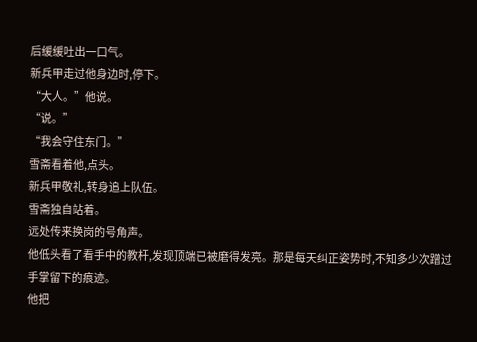后缓缓吐出一口气。
新兵甲走过他身边时,停下。
“大人。”他说。
“说。”
“我会守住东门。”
雪斋看着他,点头。
新兵甲敬礼,转身追上队伍。
雪斋独自站着。
远处传来换岗的号角声。
他低头看了看手中的教杆,发现顶端已被磨得发亮。那是每天纠正姿势时,不知多少次蹭过手掌留下的痕迹。
他把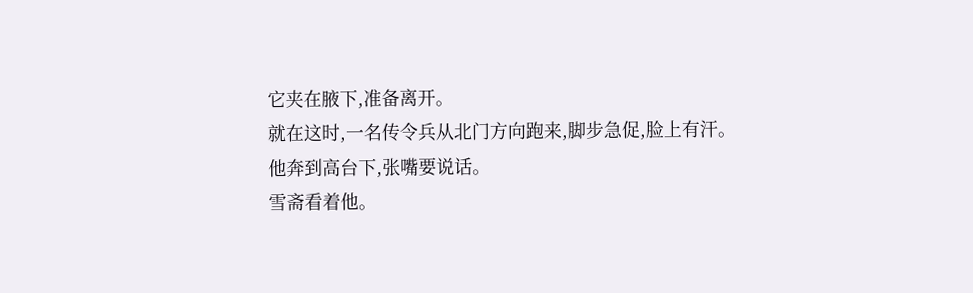它夹在腋下,准备离开。
就在这时,一名传令兵从北门方向跑来,脚步急促,脸上有汗。
他奔到高台下,张嘴要说话。
雪斋看着他。